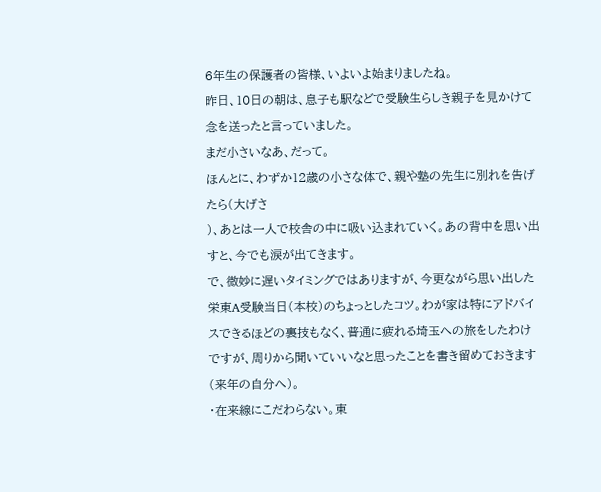6年生の保護者の皆様、いよいよ始まりましたね。
昨日、10日の朝は、息子も駅などで受験生らしき親子を見かけて念を送ったと言っていました。
まだ小さいなあ、だって。
ほんとに、わずか12歳の小さな体で、親や塾の先生に別れを告げたら(大げさ
)、あとは一人で校舎の中に吸い込まれていく。あの背中を思い出すと、今でも涙が出てきます。
で、微妙に遅いタイミングではありますが、今更ながら思い出した栄東A受験当日(本校)のちょっとしたコツ。わが家は特にアドバイスできるほどの裏技もなく、普通に疲れる埼玉への旅をしたわけですが、周りから聞いていいなと思ったことを書き留めておきます(来年の自分へ)。
・在来線にこだわらない。東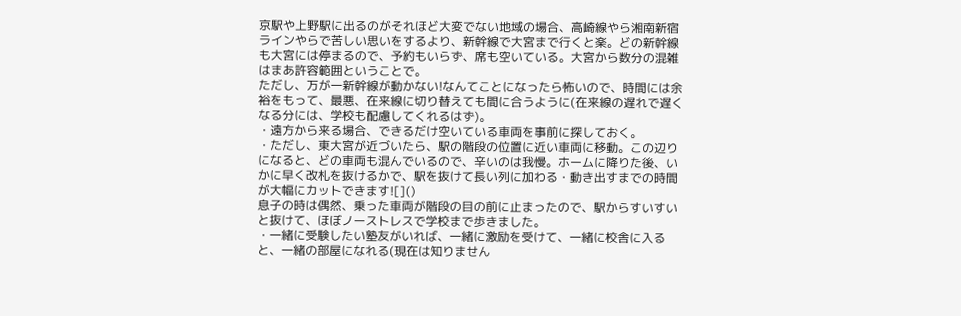京駅や上野駅に出るのがそれほど大変でない地域の場合、高崎線やら湘南新宿ラインやらで苦しい思いをするより、新幹線で大宮まで行くと楽。どの新幹線も大宮には停まるので、予約もいらず、席も空いている。大宮から数分の混雑はまあ許容範囲ということで。
ただし、万が一新幹線が動かない!なんてことになったら怖いので、時間には余裕をもって、最悪、在来線に切り替えても間に合うように(在来線の遅れで遅くなる分には、学校も配慮してくれるはず)。
・遠方から来る場合、できるだけ空いている車両を事前に探しておく。
・ただし、東大宮が近づいたら、駅の階段の位置に近い車両に移動。この辺りになると、どの車両も混んでいるので、辛いのは我慢。ホームに降りた後、いかに早く改札を抜けるかで、駅を抜けて長い列に加わる・動き出すまでの時間が大幅にカットできます![]()
息子の時は偶然、乗った車両が階段の目の前に止まったので、駅からすいすいと抜けて、ほぼノーストレスで学校まで歩きました。
・一緒に受験したい塾友がいれば、一緒に激励を受けて、一緒に校舎に入ると、一緒の部屋になれる(現在は知りません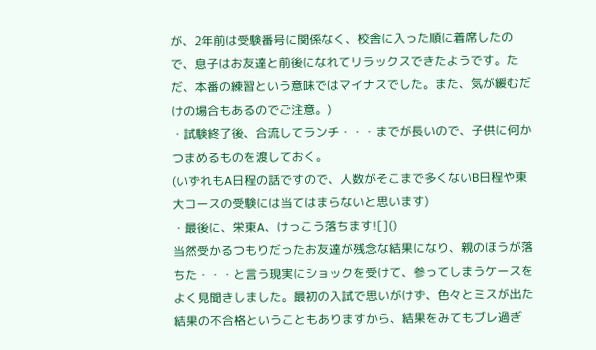が、2年前は受験番号に関係なく、校舎に入った順に着席したので、息子はお友達と前後になれてリラックスできたようです。ただ、本番の練習という意味ではマイナスでした。また、気が緩むだけの場合もあるのでご注意。)
・試験終了後、合流してランチ・・・までが長いので、子供に何かつまめるものを渡しておく。
(いずれもA日程の話ですので、人数がそこまで多くないB日程や東大コースの受験には当てはまらないと思います)
・最後に、栄東A、けっこう落ちます![]()
当然受かるつもりだったお友達が残念な結果になり、親のほうが落ちた・・・と言う現実にショックを受けて、参ってしまうケースをよく見聞きしました。最初の入試で思いがけず、色々とミスが出た結果の不合格ということもありますから、結果をみてもブレ過ぎ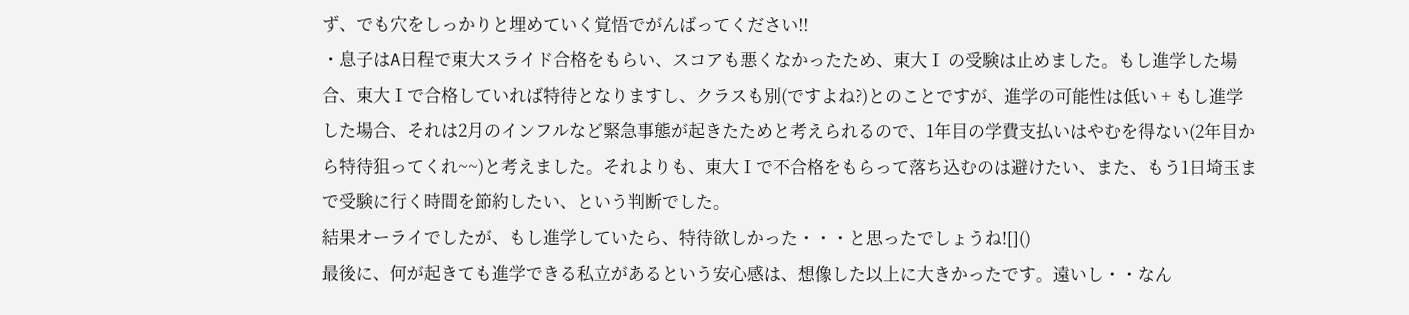ず、でも穴をしっかりと埋めていく覚悟でがんばってください!!
・息子はA日程で東大スライド合格をもらい、スコアも悪くなかったため、東大Ⅰ の受験は止めました。もし進学した場合、東大Ⅰで合格していれば特待となりますし、クラスも別(ですよね?)とのことですが、進学の可能性は低い + もし進学した場合、それは2月のインフルなど緊急事態が起きたためと考えられるので、1年目の学費支払いはやむを得ない(2年目から特待狙ってくれ~~)と考えました。それよりも、東大Ⅰで不合格をもらって落ち込むのは避けたい、また、もう1日埼玉まで受験に行く時間を節約したい、という判断でした。
結果オーライでしたが、もし進学していたら、特待欲しかった・・・と思ったでしょうね![]()
最後に、何が起きても進学できる私立があるという安心感は、想像した以上に大きかったです。遠いし・・なん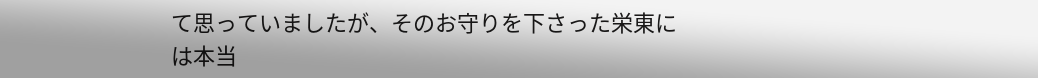て思っていましたが、そのお守りを下さった栄東には本当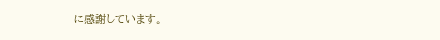に感謝しています。